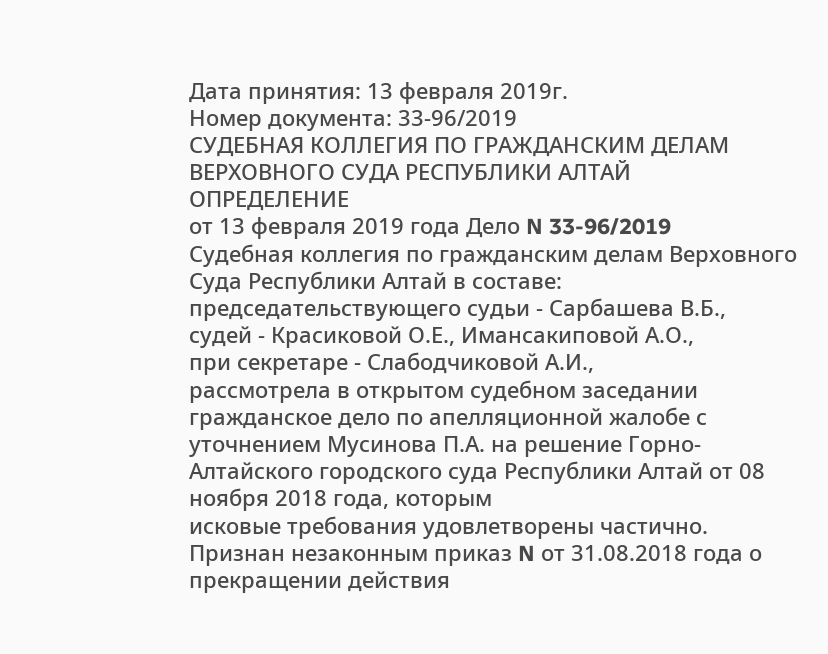Дата принятия: 13 февраля 2019г.
Номер документа: 33-96/2019
СУДЕБНАЯ КОЛЛЕГИЯ ПО ГРАЖДАНСКИМ ДЕЛАМ ВЕРХОВНОГО СУДА РЕСПУБЛИКИ АЛТАЙ
ОПРЕДЕЛЕНИЕ
от 13 февраля 2019 года Дело N 33-96/2019
Судебная коллегия по гражданским делам Верховного Суда Республики Алтай в составе:
председательствующего судьи - Сарбашева В.Б.,
судей - Красиковой О.Е., Имансакиповой А.О.,
при секретаре - Слабодчиковой А.И.,
рассмотрела в открытом судебном заседании гражданское дело по апелляционной жалобе с уточнением Мусинова П.А. на решение Горно-Алтайского городского суда Республики Алтай от 08 ноября 2018 года, которым
исковые требования удовлетворены частично.
Признан незаконным приказ N от 31.08.2018 года о прекращении действия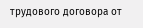трудового договора от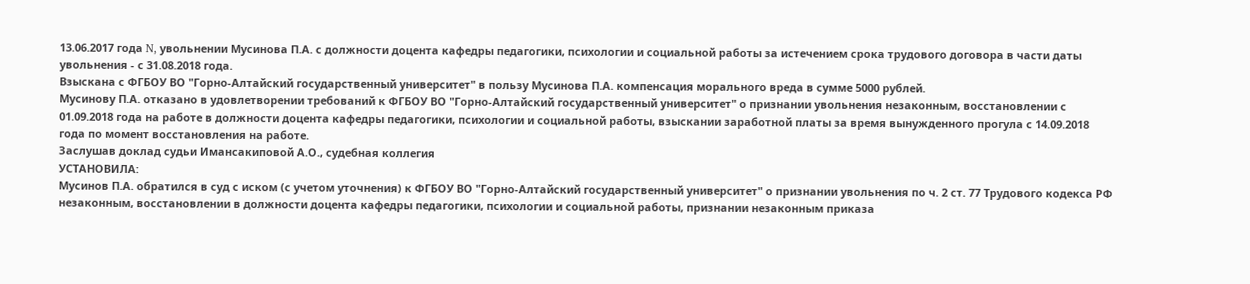13.06.2017 года N, увольнении Мусинова П.А. с должности доцента кафедры педагогики, психологии и социальной работы за истечением срока трудового договора в части даты увольнения - с 31.08.2018 года.
Взыскана с ФГБОУ ВО "Горно-Алтайский государственный университет" в пользу Мусинова П.А. компенсация морального вреда в сумме 5000 рублей.
Мусинову П.А. отказано в удовлетворении требований к ФГБОУ ВО "Горно-Алтайский государственный университет" о признании увольнения незаконным, восстановлении с 01.09.2018 года на работе в должности доцента кафедры педагогики, психологии и социальной работы, взыскании заработной платы за время вынужденного прогула с 14.09.2018 года по момент восстановления на работе.
Заслушав доклад судьи Имансакиповой А.О., судебная коллегия
УСТАНОВИЛА:
Мусинов П.А. обратился в суд с иском (с учетом уточнения) к ФГБОУ ВО "Горно-Алтайский государственный университет" о признании увольнения по ч. 2 ст. 77 Трудового кодекса РФ незаконным, восстановлении в должности доцента кафедры педагогики, психологии и социальной работы, признании незаконным приказа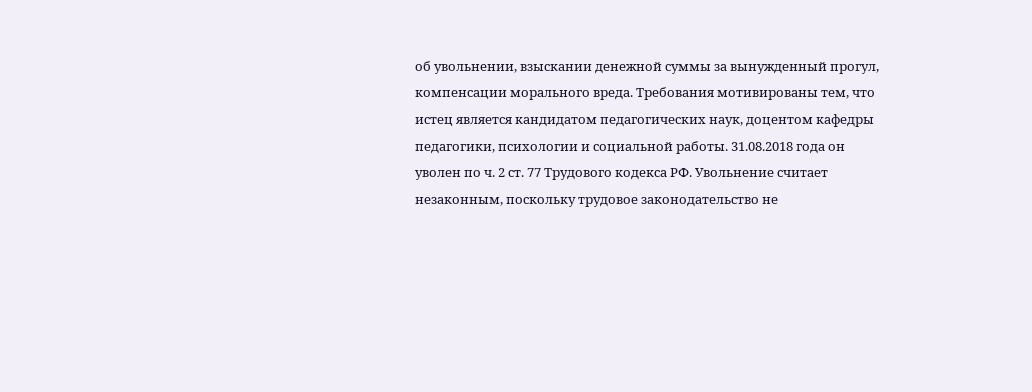об увольнении, взыскании денежной суммы за вынужденный прогул, компенсации морального вреда. Требования мотивированы тем, что истец является кандидатом педагогических наук, доцентом кафедры педагогики, психологии и социальной работы. 31.08.2018 года он уволен по ч. 2 ст. 77 Трудового кодекса РФ. Увольнение считает незаконным, поскольку трудовое законодательство не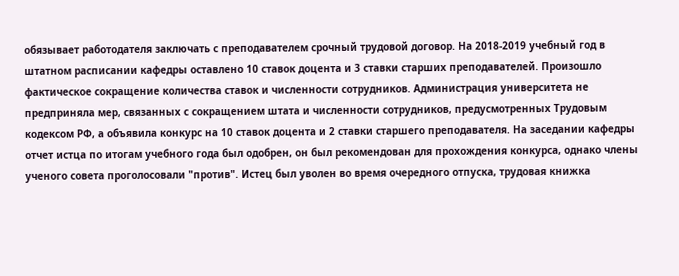обязывает работодателя заключать с преподавателем срочный трудовой договор. На 2018-2019 учебный год в штатном расписании кафедры оставлено 10 ставок доцента и 3 ставки старших преподавателей. Произошло фактическое сокращение количества ставок и численности сотрудников. Администрация университета не предприняла мер, связанных с сокращением штата и численности сотрудников, предусмотренных Трудовым кодексом РФ, а объявила конкурс на 10 ставок доцента и 2 ставки старшего преподавателя. На заседании кафедры отчет истца по итогам учебного года был одобрен, он был рекомендован для прохождения конкурса, однако члены ученого совета проголосовали "против". Истец был уволен во время очередного отпуска, трудовая книжка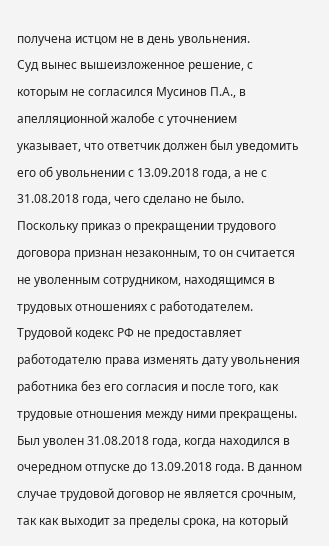получена истцом не в день увольнения.
Суд вынес вышеизложенное решение, с которым не согласился Мусинов П.А., в апелляционной жалобе с уточнением указывает, что ответчик должен был уведомить его об увольнении с 13.09.2018 года, а не с 31.08.2018 года, чего сделано не было. Поскольку приказ о прекращении трудового договора признан незаконным, то он считается не уволенным сотрудником, находящимся в трудовых отношениях с работодателем. Трудовой кодекс РФ не предоставляет работодателю права изменять дату увольнения работника без его согласия и после того, как трудовые отношения между ними прекращены. Был уволен 31.08.2018 года, когда находился в очередном отпуске до 13.09.2018 года. В данном случае трудовой договор не является срочным, так как выходит за пределы срока, на который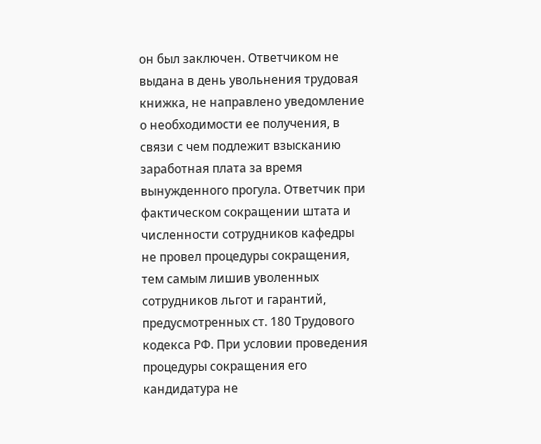он был заключен. Ответчиком не выдана в день увольнения трудовая книжка, не направлено уведомление о необходимости ее получения, в связи с чем подлежит взысканию заработная плата за время вынужденного прогула. Ответчик при фактическом сокращении штата и численности сотрудников кафедры не провел процедуры сокращения, тем самым лишив уволенных сотрудников льгот и гарантий, предусмотренных ст. 180 Трудового кодекса РФ. При условии проведения процедуры сокращения его кандидатура не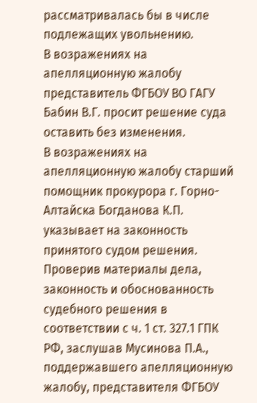рассматривалась бы в числе подлежащих увольнению.
В возражениях на апелляционную жалобу представитель ФГБОУ ВО ГАГУ Бабин В.Г. просит решение суда оставить без изменения.
В возражениях на апелляционную жалобу старший помощник прокурора г. Горно-Алтайска Богданова К.П. указывает на законность принятого судом решения.
Проверив материалы дела, законность и обоснованность судебного решения в соответствии с ч. 1 ст. 327.1 ГПК РФ, заслушав Мусинова П.А., поддержавшего апелляционную жалобу, представителя ФГБОУ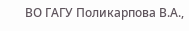ВО ГАГУ Поликарпова В.А.,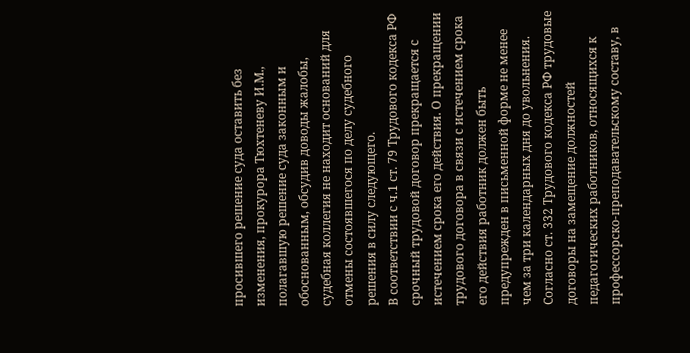просившего решение суда оставить без изменения, прокурора Тюхтеневу И.М., полагавшую решение суда законным и обоснованным, обсудив доводы жалобы, судебная коллегия не находит оснований для отмены состоявшегося по делу судебного решения в силу следующего.
В соответствии с ч.1 ст. 79 Трудового кодекса РФ срочный трудовой договор прекращается с истечением срока его действия. О прекращении трудового договора в связи с истечением срока его действия работник должен быть предупрежден в письменной форме не менее чем за три календарных дня до увольнения.
Согласно ст. 332 Трудового кодекса РФ трудовые договоры на замещение должностей педагогических работников, относящихся к профессорско-преподавательскому составу, в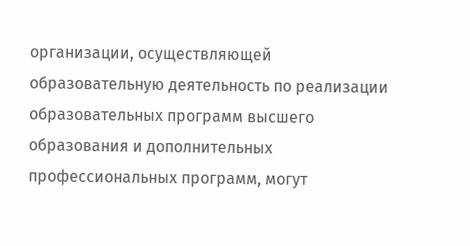организации, осуществляющей образовательную деятельность по реализации образовательных программ высшего образования и дополнительных профессиональных программ, могут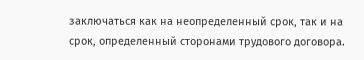заключаться как на неопределенный срок, так и на срок, определенный сторонами трудового договора.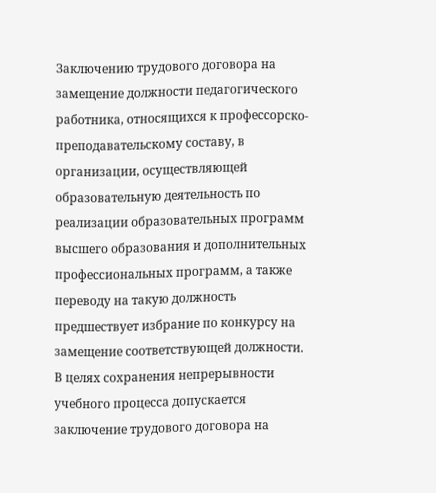Заключению трудового договора на замещение должности педагогического работника, относящихся к профессорско-преподавательскому составу, в организации, осуществляющей образовательную деятельность по реализации образовательных программ высшего образования и дополнительных профессиональных программ, а также переводу на такую должность предшествует избрание по конкурсу на замещение соответствующей должности.
В целях сохранения непрерывности учебного процесса допускается заключение трудового договора на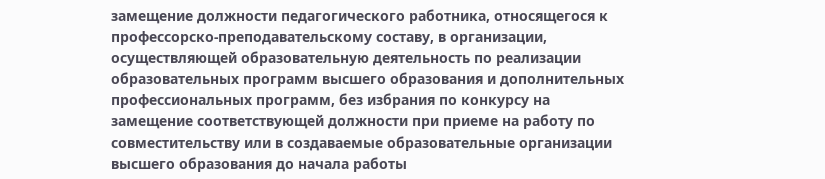замещение должности педагогического работника, относящегося к профессорско-преподавательскому составу, в организации, осуществляющей образовательную деятельность по реализации образовательных программ высшего образования и дополнительных профессиональных программ, без избрания по конкурсу на замещение соответствующей должности при приеме на работу по совместительству или в создаваемые образовательные организации высшего образования до начала работы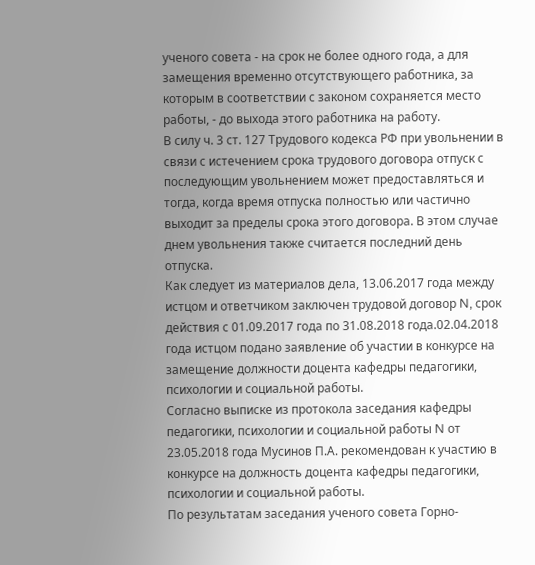ученого совета - на срок не более одного года, а для замещения временно отсутствующего работника, за которым в соответствии с законом сохраняется место работы, - до выхода этого работника на работу.
В силу ч. 3 ст. 127 Трудового кодекса РФ при увольнении в связи с истечением срока трудового договора отпуск с последующим увольнением может предоставляться и тогда, когда время отпуска полностью или частично выходит за пределы срока этого договора. В этом случае днем увольнения также считается последний день отпуска.
Как следует из материалов дела, 13.06.2017 года между истцом и ответчиком заключен трудовой договор N, срок действия с 01.09.2017 года по 31.08.2018 года.02.04.2018 года истцом подано заявление об участии в конкурсе на замещение должности доцента кафедры педагогики, психологии и социальной работы.
Согласно выписке из протокола заседания кафедры педагогики, психологии и социальной работы N от 23.05.2018 года Мусинов П.А. рекомендован к участию в конкурсе на должность доцента кафедры педагогики, психологии и социальной работы.
По результатам заседания ученого совета Горно-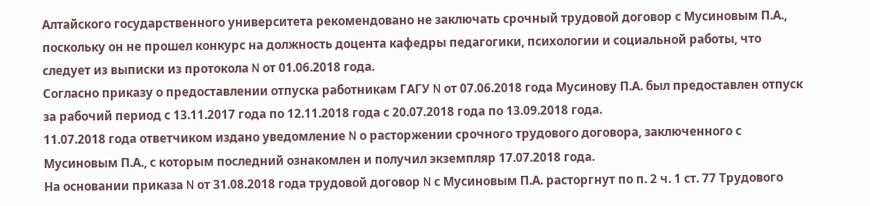Алтайского государственного университета рекомендовано не заключать срочный трудовой договор с Мусиновым П.А., поскольку он не прошел конкурс на должность доцента кафедры педагогики, психологии и социальной работы, что следует из выписки из протокола N от 01.06.2018 года.
Согласно приказу о предоставлении отпуска работникам ГАГУ N от 07.06.2018 года Мусинову П.А. был предоставлен отпуск за рабочий период с 13.11.2017 года по 12.11.2018 года с 20.07.2018 года по 13.09.2018 года.
11.07.2018 года ответчиком издано уведомление N о расторжении срочного трудового договора, заключенного с Мусиновым П.А., с которым последний ознакомлен и получил экземпляр 17.07.2018 года.
На основании приказа N от 31.08.2018 года трудовой договор N с Мусиновым П.А. расторгнут по п. 2 ч. 1 ст. 77 Трудового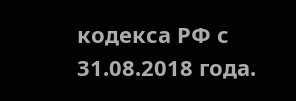кодекса РФ с 31.08.2018 года.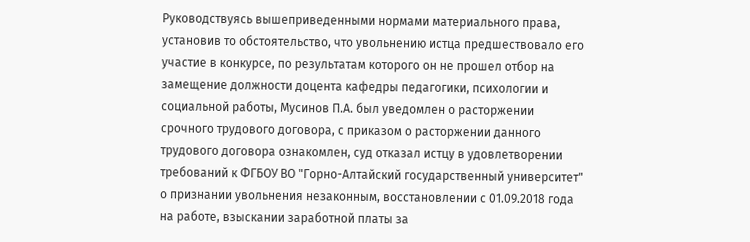Руководствуясь вышеприведенными нормами материального права, установив то обстоятельство, что увольнению истца предшествовало его участие в конкурсе, по результатам которого он не прошел отбор на замещение должности доцента кафедры педагогики, психологии и социальной работы, Мусинов П.А. был уведомлен о расторжении срочного трудового договора, с приказом о расторжении данного трудового договора ознакомлен, суд отказал истцу в удовлетворении требований к ФГБОУ ВО "Горно-Алтайский государственный университет" о признании увольнения незаконным, восстановлении с 01.09.2018 года на работе, взыскании заработной платы за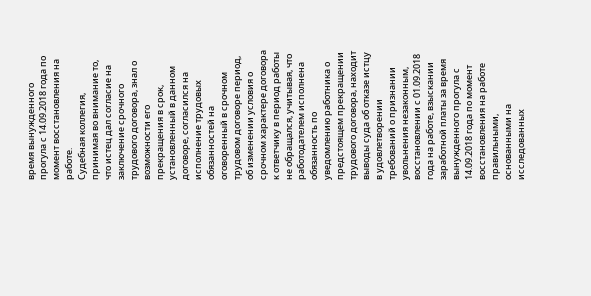время вынужденного прогула с 14.09.2018 года по момент восстановления на работе.
Судебная коллегия, принимая во внимание то, что истец дал согласие на заключение срочного трудового договора, знал о возможности его прекращения в срок, установленный в данном договоре, согласился на исполнение трудовых обязанностей на оговоренный в срочном трудовом договоре период, об изменении условия о срочном характере договора к ответчику в период работы не обращался, учитывая, что работодателем исполнена обязанность по уведомлению работника о предстоящем прекращении трудового договора, находит выводы суда об отказе истцу в удовлетворении требований о признании увольнения незаконным, восстановлении с 01.09.2018 года на работе, взыскании заработной платы за время вынужденного прогула с 14.09.2018 года по момент восстановления на работе правильными, основанными на исследованных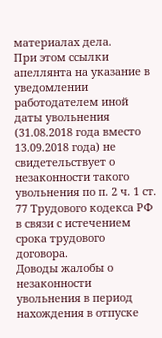материалах дела.
При этом ссылки апеллянта на указание в уведомлении работодателем иной даты увольнения (31.08.2018 года вместо 13.09.2018 года) не свидетельствует о незаконности такого увольнения по п. 2 ч. 1 ст. 77 Трудового кодекса РФ в связи с истечением срока трудового договора.
Доводы жалобы о незаконности увольнения в период нахождения в отпуске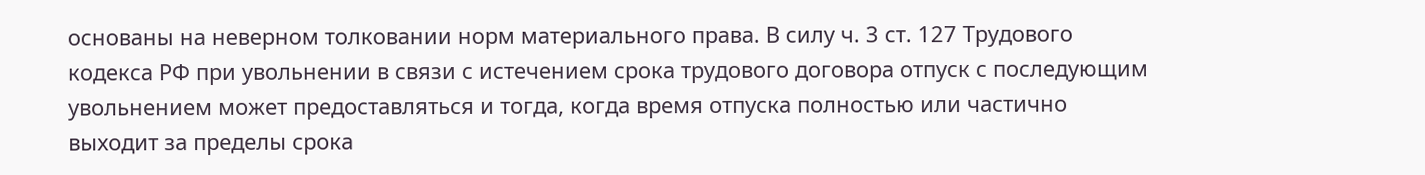основаны на неверном толковании норм материального права. В силу ч. 3 ст. 127 Трудового кодекса РФ при увольнении в связи с истечением срока трудового договора отпуск с последующим увольнением может предоставляться и тогда, когда время отпуска полностью или частично выходит за пределы срока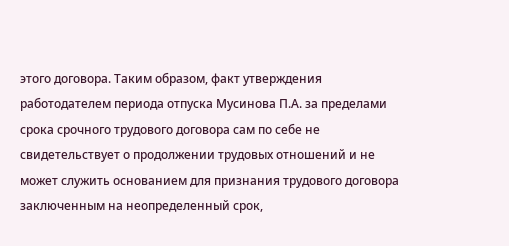этого договора. Таким образом, факт утверждения работодателем периода отпуска Мусинова П.А. за пределами срока срочного трудового договора сам по себе не свидетельствует о продолжении трудовых отношений и не может служить основанием для признания трудового договора заключенным на неопределенный срок,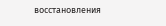восстановления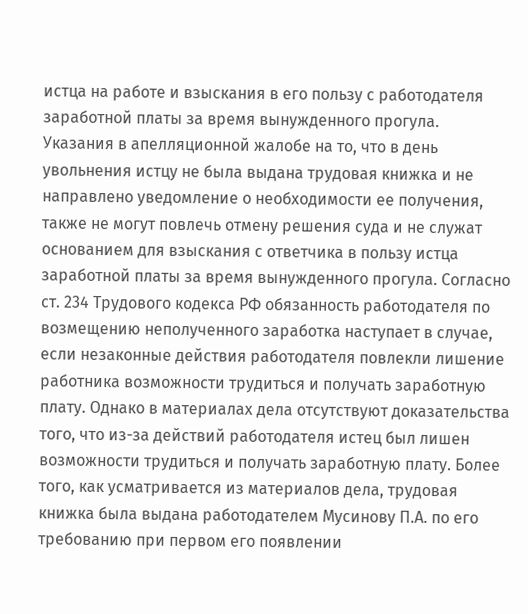истца на работе и взыскания в его пользу с работодателя заработной платы за время вынужденного прогула.
Указания в апелляционной жалобе на то, что в день увольнения истцу не была выдана трудовая книжка и не направлено уведомление о необходимости ее получения, также не могут повлечь отмену решения суда и не служат основанием для взыскания с ответчика в пользу истца заработной платы за время вынужденного прогула. Согласно ст. 234 Трудового кодекса РФ обязанность работодателя по возмещению неполученного заработка наступает в случае, если незаконные действия работодателя повлекли лишение работника возможности трудиться и получать заработную плату. Однако в материалах дела отсутствуют доказательства того, что из-за действий работодателя истец был лишен возможности трудиться и получать заработную плату. Более того, как усматривается из материалов дела, трудовая книжка была выдана работодателем Мусинову П.А. по его требованию при первом его появлении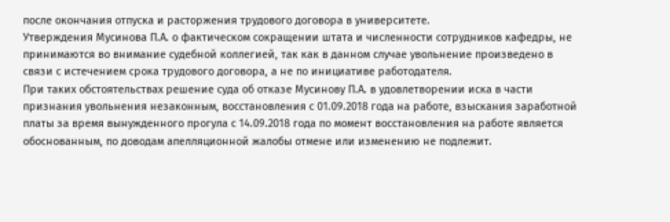после окончания отпуска и расторжения трудового договора в университете.
Утверждения Мусинова П.А. о фактическом сокращении штата и численности сотрудников кафедры, не принимаются во внимание судебной коллегией, так как в данном случае увольнение произведено в связи с истечением срока трудового договора, а не по инициативе работодателя.
При таких обстоятельствах решение суда об отказе Мусинову П.А. в удовлетворении иска в части признания увольнения незаконным, восстановления с 01.09.2018 года на работе, взыскания заработной платы за время вынужденного прогула с 14.09.2018 года по момент восстановления на работе является обоснованным, по доводам апелляционной жалобы отмене или изменению не подлежит.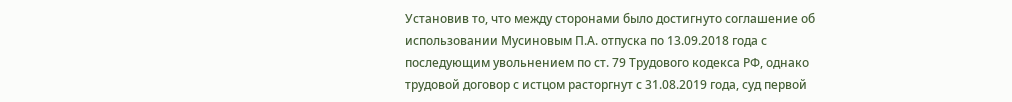Установив то, что между сторонами было достигнуто соглашение об использовании Мусиновым П.А. отпуска по 13.09.2018 года с последующим увольнением по ст. 79 Трудового кодекса РФ, однако трудовой договор с истцом расторгнут с 31.08.2019 года, суд первой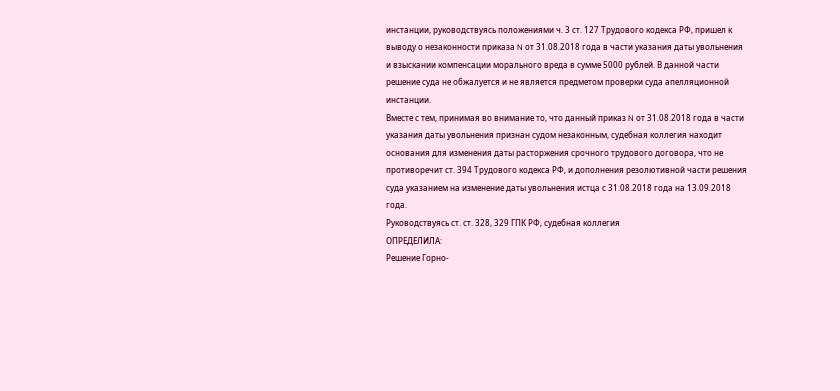инстанции, руководствуясь положениями ч. 3 ст. 127 Трудового кодекса РФ, пришел к выводу о незаконности приказа N от 31.08.2018 года в части указания даты увольнения и взыскании компенсации морального вреда в сумме 5000 рублей. В данной части решение суда не обжалуется и не является предметом проверки суда апелляционной инстанции.
Вместе с тем, принимая во внимание то, что данный приказ N от 31.08.2018 года в части указания даты увольнения признан судом незаконным, судебная коллегия находит основания для изменения даты расторжения срочного трудового договора, что не противоречит ст. 394 Трудового кодекса РФ, и дополнения резолютивной части решения суда указанием на изменение даты увольнения истца с 31.08.2018 года на 13.09.2018 года.
Руководствуясь ст. ст. 328, 329 ГПК РФ, судебная коллегия
ОПРЕДЕЛИЛА:
Решение Горно-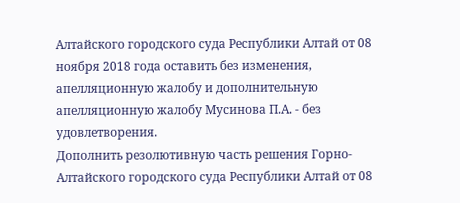Алтайского городского суда Республики Алтай от 08 ноября 2018 года оставить без изменения, апелляционную жалобу и дополнительную апелляционную жалобу Мусинова П.А. - без удовлетворения.
Дополнить резолютивную часть решения Горно-Алтайского городского суда Республики Алтай от 08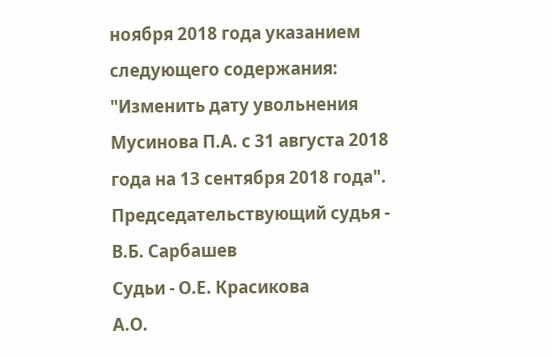ноября 2018 года указанием следующего содержания: "Изменить дату увольнения Мусинова П.А. с 31 августа 2018 года на 13 сентября 2018 года".
Председательствующий судья - В.Б. Сарбашев
Судьи - О.Е. Красикова
А.О.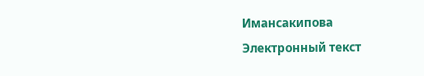Имансакипова
Электронный текст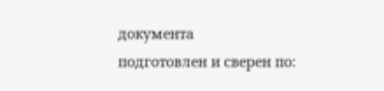документа
подготовлен и сверен по: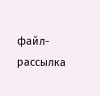файл-рассылка